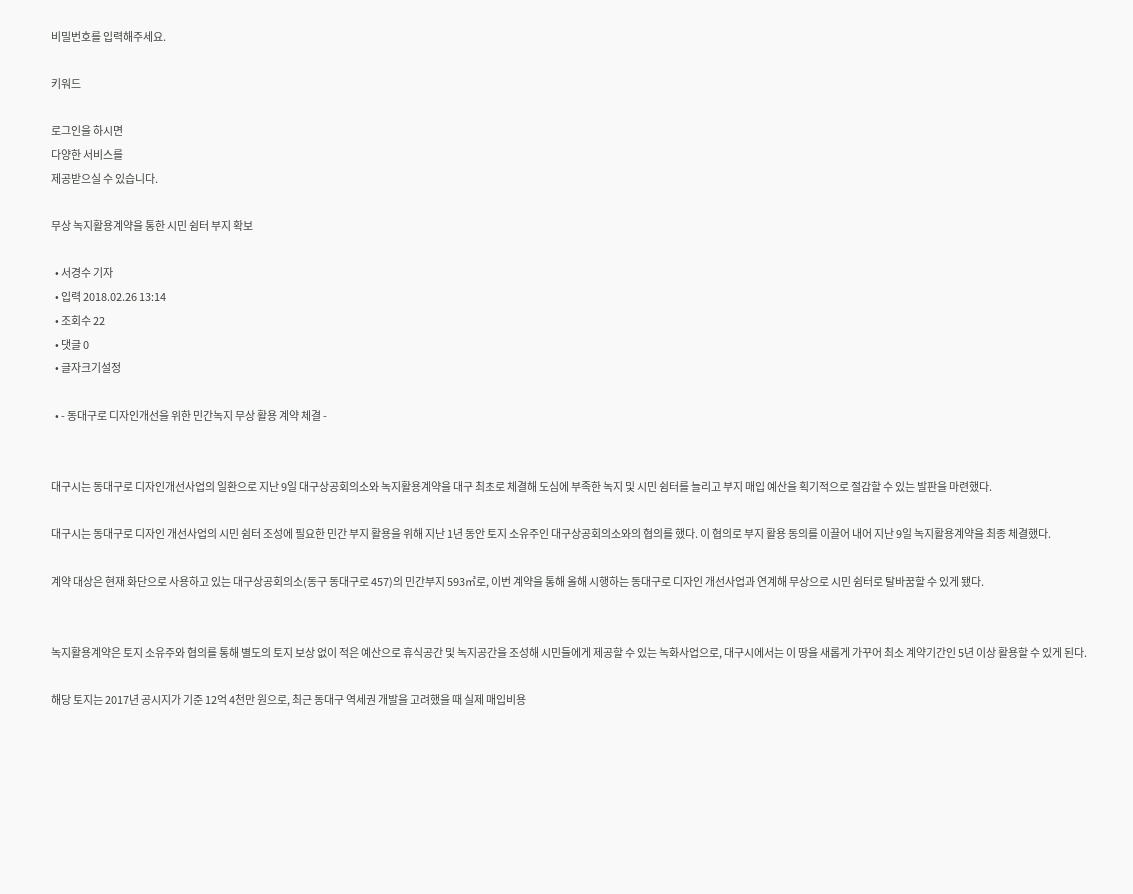비밀번호를 입력해주세요.

키워드

로그인을 하시면
다양한 서비스를
제공받으실 수 있습니다.

무상 녹지활용계약을 통한 시민 쉼터 부지 확보

  • 서경수 기자
  • 입력 2018.02.26 13:14
  • 조회수 22
  • 댓글 0
  • 글자크기설정

  • - 동대구로 디자인개선을 위한 민간녹지 무상 활용 계약 체결 -


대구시는 동대구로 디자인개선사업의 일환으로 지난 9일 대구상공회의소와 녹지활용계약을 대구 최초로 체결해 도심에 부족한 녹지 및 시민 쉼터를 늘리고 부지 매입 예산을 획기적으로 절감할 수 있는 발판을 마련했다.

대구시는 동대구로 디자인 개선사업의 시민 쉼터 조성에 필요한 민간 부지 활용을 위해 지난 1년 동안 토지 소유주인 대구상공회의소와의 협의를 했다. 이 협의로 부지 활용 동의를 이끌어 내어 지난 9일 녹지활용계약을 최종 체결했다.

계약 대상은 현재 화단으로 사용하고 있는 대구상공회의소(동구 동대구로 457)의 민간부지 593㎡로, 이번 계약을 통해 올해 시행하는 동대구로 디자인 개선사업과 연계해 무상으로 시민 쉼터로 탈바꿈할 수 있게 됐다.


녹지활용계약은 토지 소유주와 협의를 통해 별도의 토지 보상 없이 적은 예산으로 휴식공간 및 녹지공간을 조성해 시민들에게 제공할 수 있는 녹화사업으로, 대구시에서는 이 땅을 새롭게 가꾸어 최소 계약기간인 5년 이상 활용할 수 있게 된다.

해당 토지는 2017년 공시지가 기준 12억 4천만 원으로, 최근 동대구 역세권 개발을 고려했을 때 실제 매입비용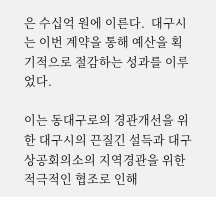은 수십억 원에 이른다.  대구시는 이번 계약을 통해 예산을 획기적으로 절감하는 성과를 이루었다.

이는 동대구로의 경관개선을 위한 대구시의 끈질긴 설득과 대구상공회의소의 지역경관을 위한 적극적인 협조로 인해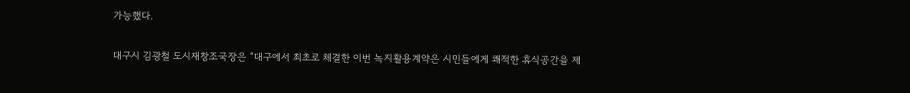가능했다.

대구시 김광철 도시재창조국장은 “대구에서 최초로 체결한 이번 녹지활용계약은 시민들에게 쾌적한 휴식공간을 제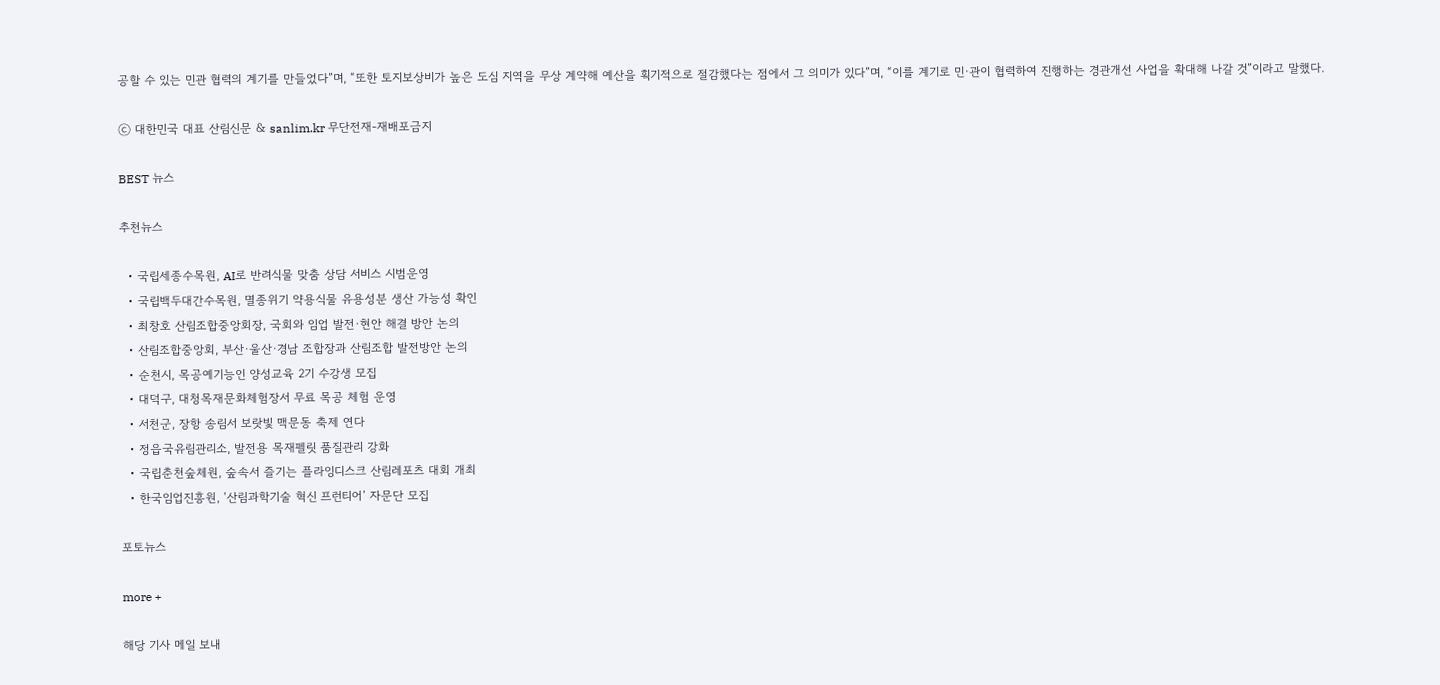공할 수 있는 민관 협력의 계기를 만들었다”며, “또한 토지보상비가 높은 도심 지역을 무상 계약해 예산을 획기적으로 절감했다는 점에서 그 의미가 있다”며, “이를 계기로 민·관이 협력하여 진행하는 경관개선 사업을 확대해 나갈 것”이라고 말했다.

ⓒ 대한민국 대표 산림신문 & sanlim.kr 무단전재-재배포금지

BEST 뉴스

추천뉴스

  • 국립세종수목원, AI로 반려식물 맞춤 상담 서비스 시범운영
  • 국립백두대간수목원, 멸종위기 약용식물 유용성분 생산 가능성 확인
  • 최창호 산림조합중앙회장, 국회와 임업 발전·현안 해결 방안 논의
  • 산림조합중앙회, 부산·울산·경남 조합장과 산림조합 발전방안 논의
  • 순천시, 목공예기능인 양성교육 2기 수강생 모집
  • 대덕구, 대청목재문화체험장서 무료 목공 체험 운영
  • 서천군, 장항 송림서 보랏빛 맥문동 축제 연다
  • 정읍국유림관리소, 발전용 목재펠릿 품질관리 강화
  • 국립춘천숲체원, 숲속서 즐기는 플라잉디스크 산림레포츠 대회 개최
  • 한국임업진흥원, ‘산림과학기술 혁신 프런티어’ 자문단 모집

포토뉴스

more +

해당 기사 메일 보내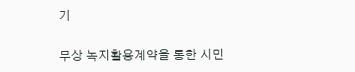기

무상 녹지활용계약을 통한 시민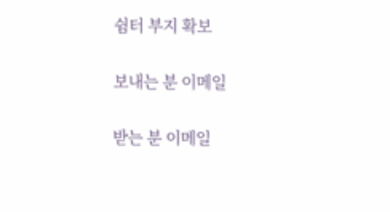쉼터 부지 확보

보내는 분 이메일

받는 분 이메일